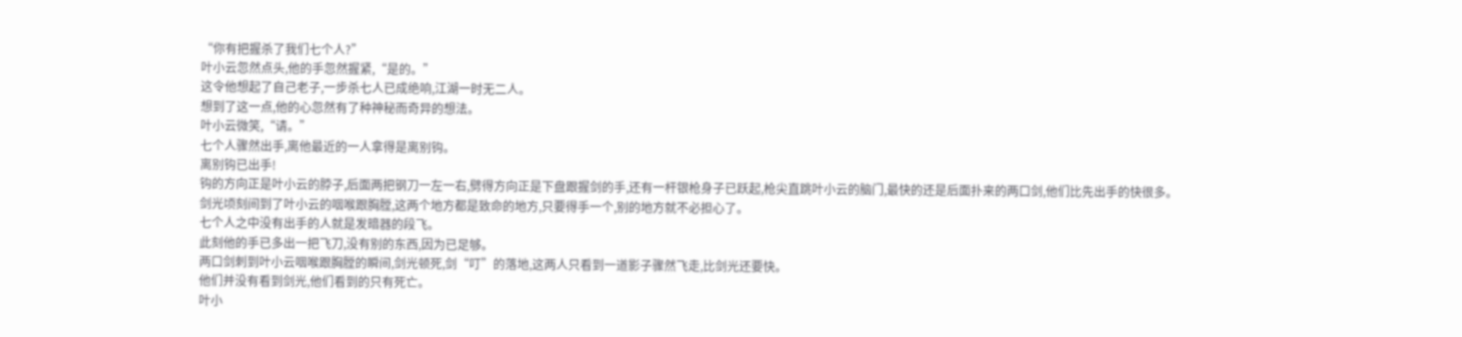“你有把握杀了我们七个人?”
叶小云忽然点头,他的手忽然握紧,“是的。”
这令他想起了自己老子,一步杀七人已成绝响,江湖一时无二人。
想到了这一点,他的心忽然有了种神秘而奇异的想法。
叶小云微笑,“请。”
七个人骤然出手,离他最近的一人拿得是离别钩。
离别钩已出手!
钩的方向正是叶小云的脖子,后面两把钢刀一左一右,劈得方向正是下盘跟握剑的手,还有一杆银枪身子已跃起,枪尖直跳叶小云的脑门,最快的还是后面扑来的两口剑,他们比先出手的快很多。
剑光顷刻间到了叶小云的咽喉跟胸膛,这两个地方都是致命的地方,只要得手一个,别的地方就不必担心了。
七个人之中没有出手的人就是发暗器的段飞。
此刻他的手已多出一把飞刀,没有别的东西,因为已足够。
两口剑刺到叶小云咽喉跟胸膛的瞬间,剑光顿死,剑“叮”的落地,这两人只看到一道影子骤然飞走,比剑光还要快。
他们并没有看到剑光,他们看到的只有死亡。
叶小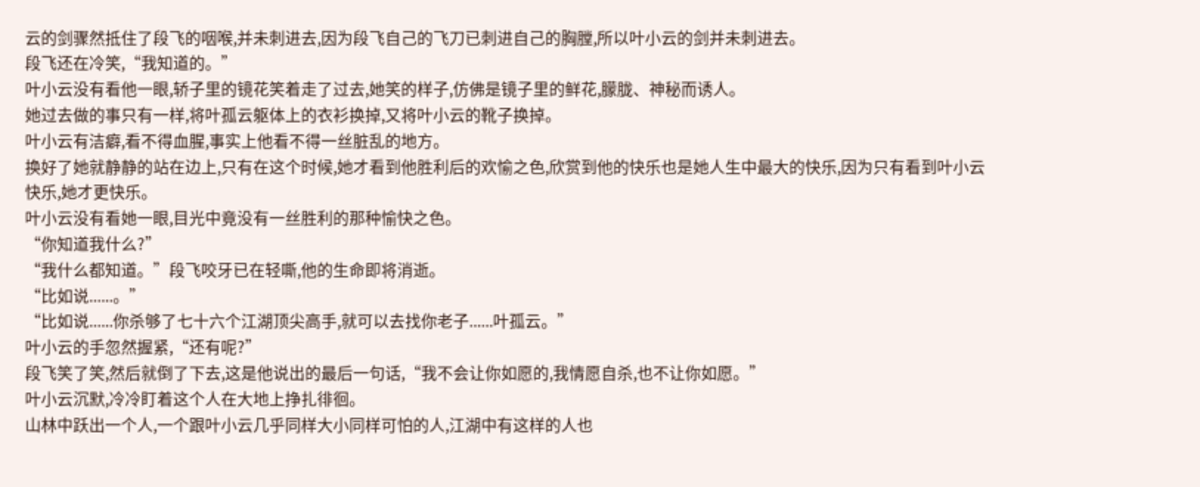云的剑骤然抵住了段飞的咽喉,并未刺进去,因为段飞自己的飞刀已刺进自己的胸膛,所以叶小云的剑并未刺进去。
段飞还在冷笑,“我知道的。”
叶小云没有看他一眼,轿子里的镜花笑着走了过去,她笑的样子,仿佛是镜子里的鲜花,朦胧、神秘而诱人。
她过去做的事只有一样,将叶孤云躯体上的衣衫换掉,又将叶小云的靴子换掉。
叶小云有洁癖,看不得血腥,事实上他看不得一丝脏乱的地方。
换好了她就静静的站在边上,只有在这个时候,她才看到他胜利后的欢愉之色,欣赏到他的快乐也是她人生中最大的快乐,因为只有看到叶小云快乐,她才更快乐。
叶小云没有看她一眼,目光中竟没有一丝胜利的那种愉快之色。
“你知道我什么?”
“我什么都知道。”段飞咬牙已在轻嘶,他的生命即将消逝。
“比如说......。”
“比如说......你杀够了七十六个江湖顶尖高手,就可以去找你老子......叶孤云。”
叶小云的手忽然握紧,“还有呢?”
段飞笑了笑,然后就倒了下去,这是他说出的最后一句话,“我不会让你如愿的,我情愿自杀,也不让你如愿。”
叶小云沉默,冷冷盯着这个人在大地上挣扎徘徊。
山林中跃出一个人,一个跟叶小云几乎同样大小同样可怕的人,江湖中有这样的人也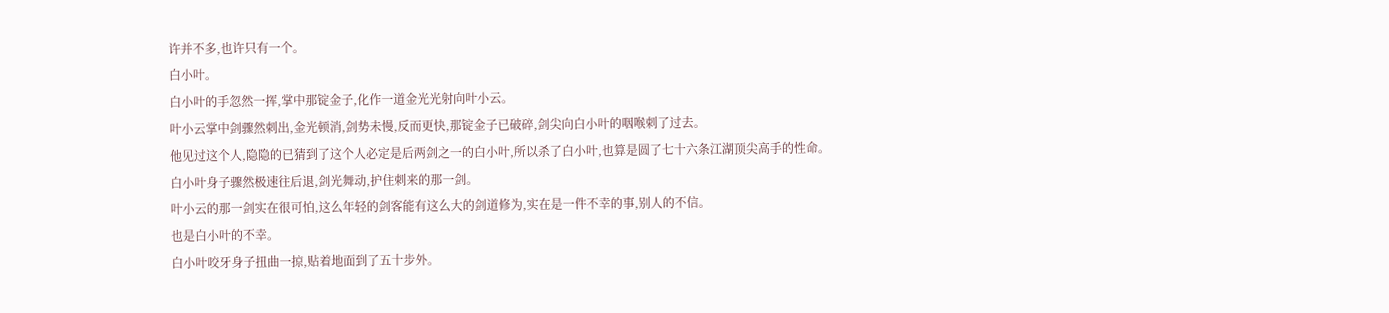许并不多,也许只有一个。
白小叶。
白小叶的手忽然一挥,掌中那锭金子,化作一道金光光射向叶小云。
叶小云掌中剑骤然刺出,金光顿消,剑势未慢,反而更快,那锭金子已破碎,剑尖向白小叶的咽喉刺了过去。
他见过这个人,隐隐的已猜到了这个人必定是后两剑之一的白小叶,所以杀了白小叶,也算是圆了七十六条江湖顶尖高手的性命。
白小叶身子骤然极速往后退,剑光舞动,护住刺来的那一剑。
叶小云的那一剑实在很可怕,这么年轻的剑客能有这么大的剑道修为,实在是一件不幸的事,别人的不信。
也是白小叶的不幸。
白小叶咬牙身子扭曲一掠,贴着地面到了五十步外。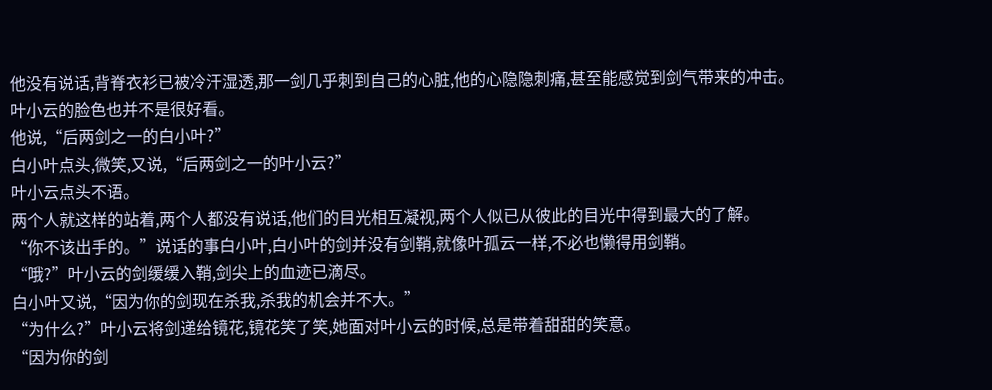他没有说话,背脊衣衫已被冷汗湿透,那一剑几乎刺到自己的心脏,他的心隐隐刺痛,甚至能感觉到剑气带来的冲击。
叶小云的脸色也并不是很好看。
他说,“后两剑之一的白小叶?”
白小叶点头,微笑,又说,“后两剑之一的叶小云?”
叶小云点头不语。
两个人就这样的站着,两个人都没有说话,他们的目光相互凝视,两个人似已从彼此的目光中得到最大的了解。
“你不该出手的。”说话的事白小叶,白小叶的剑并没有剑鞘,就像叶孤云一样,不必也懒得用剑鞘。
“哦?”叶小云的剑缓缓入鞘,剑尖上的血迹已滴尽。
白小叶又说,“因为你的剑现在杀我,杀我的机会并不大。”
“为什么?”叶小云将剑递给镜花,镜花笑了笑,她面对叶小云的时候,总是带着甜甜的笑意。
“因为你的剑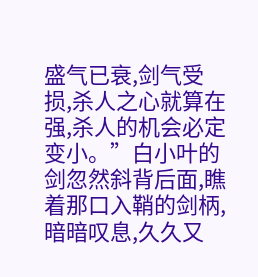盛气已衰,剑气受损,杀人之心就算在强,杀人的机会必定变小。”白小叶的剑忽然斜背后面,瞧着那口入鞘的剑柄,暗暗叹息,久久又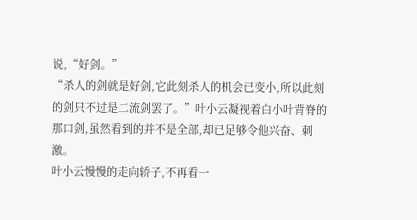说,“好剑。”
“杀人的剑就是好剑,它此刻杀人的机会已变小,所以此刻的剑只不过是二流剑罢了。”叶小云凝视着白小叶背脊的那口剑,虽然看到的并不是全部,却已足够令他兴奋、刺激。
叶小云慢慢的走向轿子,不再看一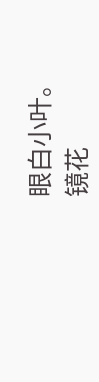眼白小叶。
镜花